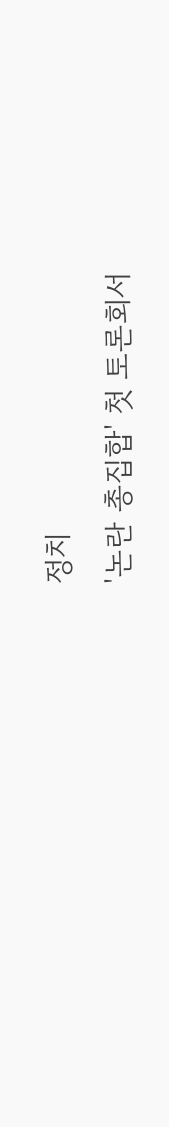정치
'논란 총집합' 첫 토론회서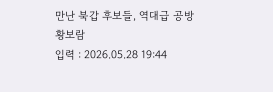만난 북갑 후보들, 역대급 공방
황보람
입력 : 2026.05.28 19:44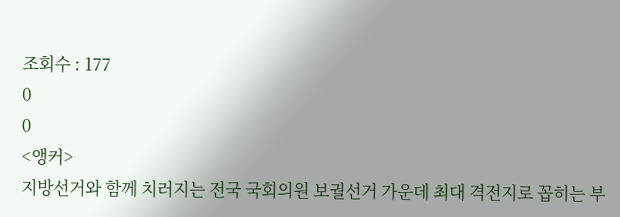조회수 : 177
0
0
<앵커>
지방선거와 함께 치러지는 전국 국회의원 보궐선거 가운데 최대 격전지로 꼽히는 부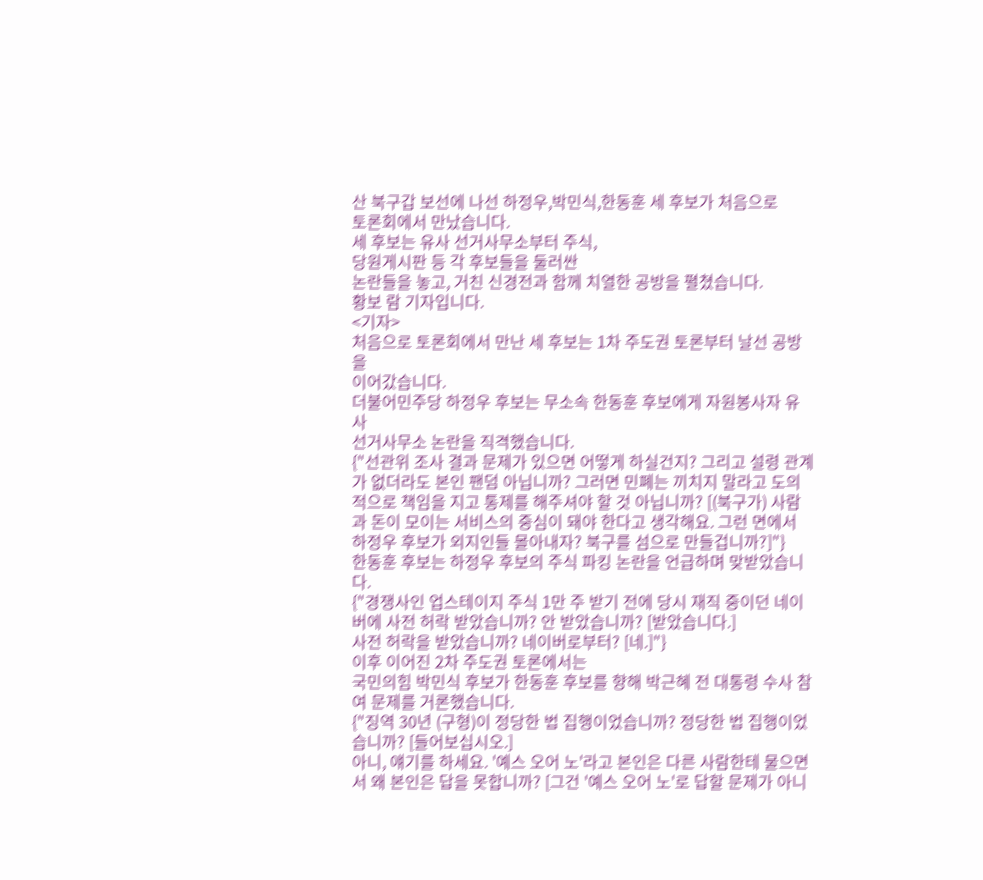산 북구갑 보선에 나선 하정우,박민식,한동훈 세 후보가 처음으로
토론회에서 만났습니다.
세 후보는 유사 선거사무소부터 주식,
당원게시판 등 각 후보들을 둘러싼
논란들을 놓고, 거친 신경전과 함께 치열한 공방을 펼쳤습니다.
황보 람 기자입니다.
<기자>
처음으로 토론회에서 만난 세 후보는 1차 주도권 토론부터 날선 공방을
이어갔습니다.
더불어민주당 하정우 후보는 무소속 한동훈 후보에게 자원봉사자 유사
선거사무소 논란을 직격했습니다.
{"선관위 조사 결과 문제가 있으면 어떻게 하실건지? 그리고 설령 관계가 없더라도 본인 팬덤 아닙니까? 그러면 민폐는 끼치지 말라고 도의적으로 책임을 지고 통제를 해주셔야 할 것 아닙니까? [(북구가) 사람과 돈이 모이는 서비스의 중심이 돼야 한다고 생각해요. 그런 면에서 하정우 후보가 외지인들 몰아내자? 북구를 섬으로 만들겁니까?]"}
한동훈 후보는 하정우 후보의 주식 파킹 논란을 언급하며 맞받았습니다.
{"경쟁사인 업스테이지 주식 1만 주 받기 전에 당시 재직 중이던 네이버에 사전 허락 받았습니까? 안 받았습니까? [받았습니다.]
사전 허락을 받았습니까? 네이버로부터? [네.]"}
이후 이어진 2차 주도권 토론에서는
국민의힘 박민식 후보가 한동훈 후보를 향해 박근혜 전 대통령 수사 참여 문제를 거론했습니다.
{"징역 30년 (구형)이 정당한 법 집행이었습니까? 정당한 법 집행이었습니까? [들어보십시오.]
아니, 얘기를 하세요. '예스 오어 노'라고 본인은 다른 사람한테 물으면서 왜 본인은 답을 못합니까? [그건 '예스 오어 노'로 답할 문제가 아니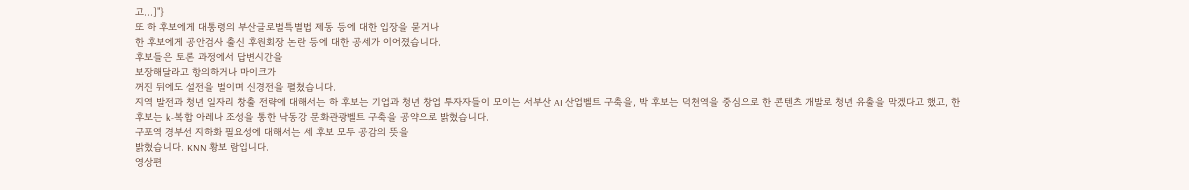고...]"}
또 하 후보에게 대통령의 부산글로벌특별법 제동 등에 대한 입장을 묻거나
한 후보에게 공안검사 출신 후원회장 논란 등에 대한 공세가 이어졌습니다.
후보들은 토론 과정에서 답변시간을
보장해달라고 항의하거나 마이크가
꺼진 뒤에도 설전을 벌이며 신경전을 펼쳤습니다.
지역 발전과 청년 일자리 창출 전략에 대해서는 하 후보는 기업과 청년 창업 투자자들이 모이는 서부산 AI 산업벨트 구축을, 박 후보는 덕천역을 중심으로 한 콘텐츠 개발로 청년 유출을 막겠다고 했고, 한 후보는 k-복합 아레나 조성을 통한 낙동강 문화관광벨트 구축을 공약으로 밝혔습니다.
구포역 경부선 지하화 필요성에 대해서는 세 후보 모두 공감의 뜻을
밝혔습니다. KNN 황보 람입니다.
영상편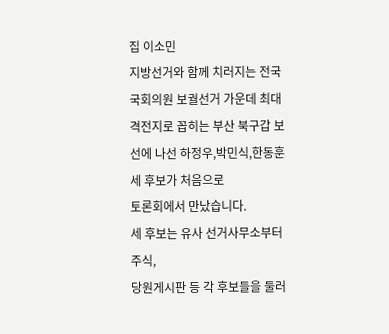집 이소민
지방선거와 함께 치러지는 전국 국회의원 보궐선거 가운데 최대 격전지로 꼽히는 부산 북구갑 보선에 나선 하정우,박민식,한동훈 세 후보가 처음으로
토론회에서 만났습니다.
세 후보는 유사 선거사무소부터 주식,
당원게시판 등 각 후보들을 둘러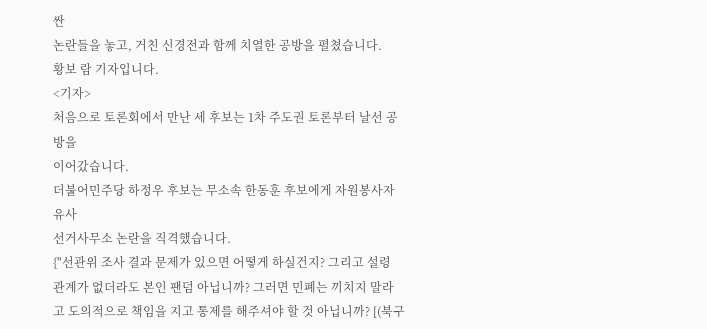싼
논란들을 놓고, 거친 신경전과 함께 치열한 공방을 펼쳤습니다.
황보 람 기자입니다.
<기자>
처음으로 토론회에서 만난 세 후보는 1차 주도권 토론부터 날선 공방을
이어갔습니다.
더불어민주당 하정우 후보는 무소속 한동훈 후보에게 자원봉사자 유사
선거사무소 논란을 직격했습니다.
{"선관위 조사 결과 문제가 있으면 어떻게 하실건지? 그리고 설령 관계가 없더라도 본인 팬덤 아닙니까? 그러면 민폐는 끼치지 말라고 도의적으로 책임을 지고 통제를 해주셔야 할 것 아닙니까? [(북구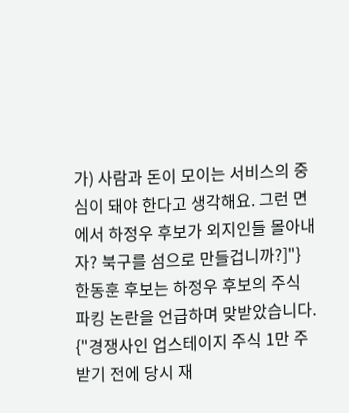가) 사람과 돈이 모이는 서비스의 중심이 돼야 한다고 생각해요. 그런 면에서 하정우 후보가 외지인들 몰아내자? 북구를 섬으로 만들겁니까?]"}
한동훈 후보는 하정우 후보의 주식 파킹 논란을 언급하며 맞받았습니다.
{"경쟁사인 업스테이지 주식 1만 주 받기 전에 당시 재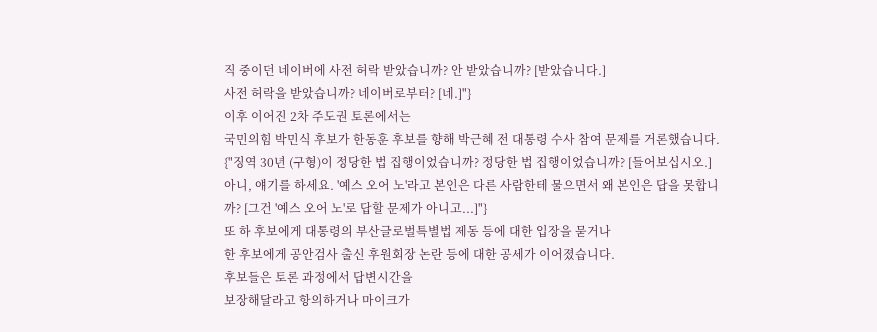직 중이던 네이버에 사전 허락 받았습니까? 안 받았습니까? [받았습니다.]
사전 허락을 받았습니까? 네이버로부터? [네.]"}
이후 이어진 2차 주도권 토론에서는
국민의힘 박민식 후보가 한동훈 후보를 향해 박근혜 전 대통령 수사 참여 문제를 거론했습니다.
{"징역 30년 (구형)이 정당한 법 집행이었습니까? 정당한 법 집행이었습니까? [들어보십시오.]
아니, 얘기를 하세요. '예스 오어 노'라고 본인은 다른 사람한테 물으면서 왜 본인은 답을 못합니까? [그건 '예스 오어 노'로 답할 문제가 아니고...]"}
또 하 후보에게 대통령의 부산글로벌특별법 제동 등에 대한 입장을 묻거나
한 후보에게 공안검사 출신 후원회장 논란 등에 대한 공세가 이어졌습니다.
후보들은 토론 과정에서 답변시간을
보장해달라고 항의하거나 마이크가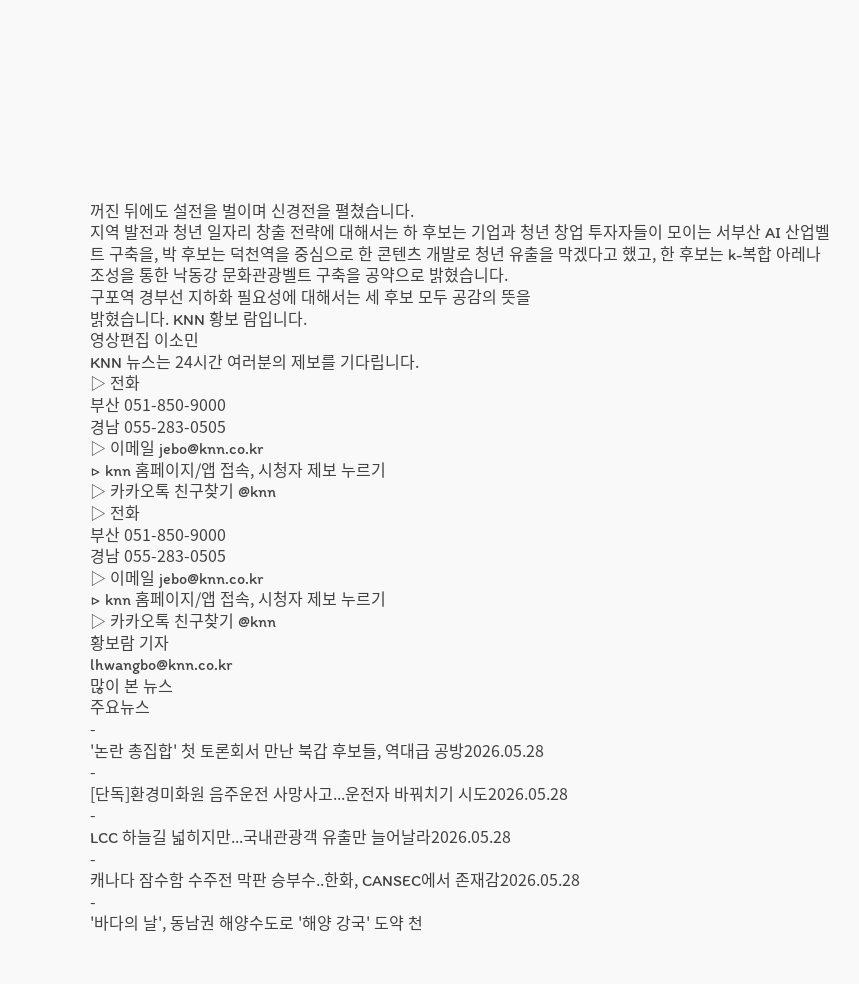꺼진 뒤에도 설전을 벌이며 신경전을 펼쳤습니다.
지역 발전과 청년 일자리 창출 전략에 대해서는 하 후보는 기업과 청년 창업 투자자들이 모이는 서부산 AI 산업벨트 구축을, 박 후보는 덕천역을 중심으로 한 콘텐츠 개발로 청년 유출을 막겠다고 했고, 한 후보는 k-복합 아레나 조성을 통한 낙동강 문화관광벨트 구축을 공약으로 밝혔습니다.
구포역 경부선 지하화 필요성에 대해서는 세 후보 모두 공감의 뜻을
밝혔습니다. KNN 황보 람입니다.
영상편집 이소민
KNN 뉴스는 24시간 여러분의 제보를 기다립니다.
▷ 전화
부산 051-850-9000
경남 055-283-0505
▷ 이메일 jebo@knn.co.kr
▷ knn 홈페이지/앱 접속, 시청자 제보 누르기
▷ 카카오톡 친구찾기 @knn
▷ 전화
부산 051-850-9000
경남 055-283-0505
▷ 이메일 jebo@knn.co.kr
▷ knn 홈페이지/앱 접속, 시청자 제보 누르기
▷ 카카오톡 친구찾기 @knn
황보람 기자
lhwangbo@knn.co.kr
많이 본 뉴스
주요뉴스
-
'논란 총집합' 첫 토론회서 만난 북갑 후보들, 역대급 공방2026.05.28
-
[단독]환경미화원 음주운전 사망사고...운전자 바꿔치기 시도2026.05.28
-
LCC 하늘길 넓히지만...국내관광객 유출만 늘어날라2026.05.28
-
캐나다 잠수함 수주전 막판 승부수..한화, CANSEC에서 존재감2026.05.28
-
'바다의 날', 동남권 해양수도로 '해양 강국' 도약 천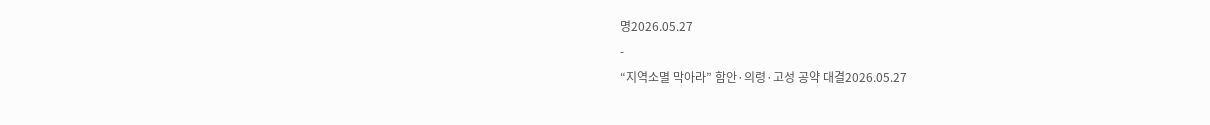명2026.05.27
-
“지역소멸 막아라” 함안·의령·고성 공약 대결2026.05.27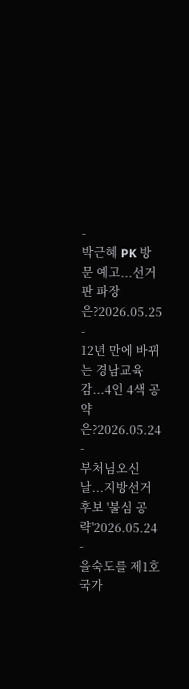-
박근혜 PK 방문 예고...선거판 파장은?2026.05.25
-
12년 만에 바뀌는 경남교육감...4인 4색 공약은?2026.05.24
-
부처님오신날...지방선거 후보 '불심 공략'2026.05.24
-
을숙도를 제1호 국가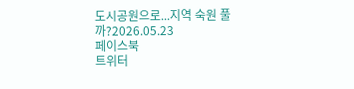도시공원으로...지역 숙원 풀까?2026.05.23
페이스북
트위터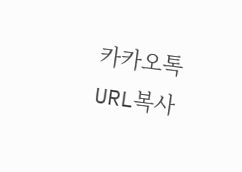카카오톡
URL복사